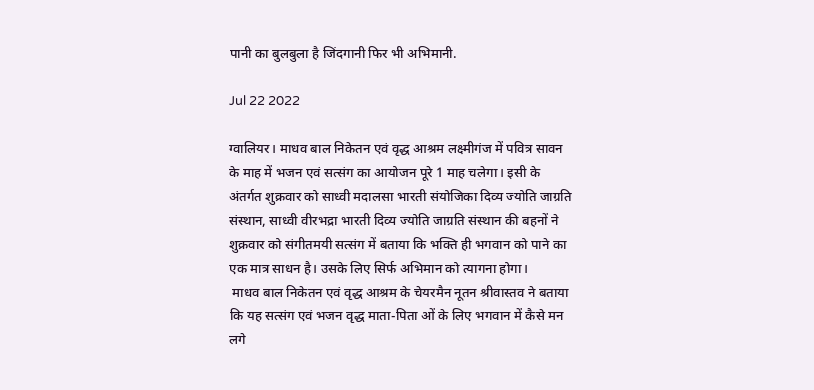पानी का बुलबुला है जिंदगानी फिर भी अभिमानी.

Jul 22 2022

ग्वालियर। माधव बाल निकेतन एवं वृद्ध आश्रम लक्ष्मीगंज में पवित्र सावन के माह में भजन एवं सत्संग का आयोजन पूरे 1 माह चलेगा। इसी के अंतर्गत शुक्रवार को साध्वी मदालसा भारती संयोजिका दिव्य ज्योति जाग्रति संस्थान, साध्वी वीरभद्रा भारती दिव्य ज्योति जाग्रति संस्थान की बहनों ने शुक्रवार को संगीतमयी सत्संग में बताया कि भक्ति ही भगवान को पाने का एक मात्र साधन है। उसके लिए सिर्फ अभिमान को त्यागना होगा।
 माधव बाल निकेतन एवं वृद्ध आश्रम के चेयरमैन नूतन श्रीवास्तव ने बताया कि यह सत्संग एवं भजन वृद्ध माता-पिता ओं के लिए भगवान में कैसे मन लगे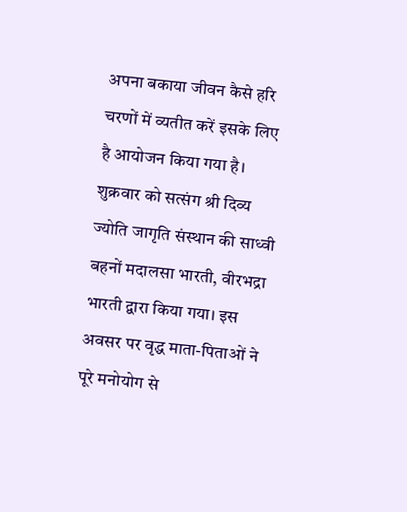अपना बकाया जीवन कैसे हरि चरणों में व्यतीत करें इसके लिए है आयोजन किया गया है। शुक्रवार को सत्संग श्री दिव्य ज्योति जागृति संस्थान की साध्वी बहनों मदालसा भारती, वीरभद्रा भारती द्वारा किया गया। इस अवसर पर वृद्ध माता-पिताओं ने पूरे मनोयोग से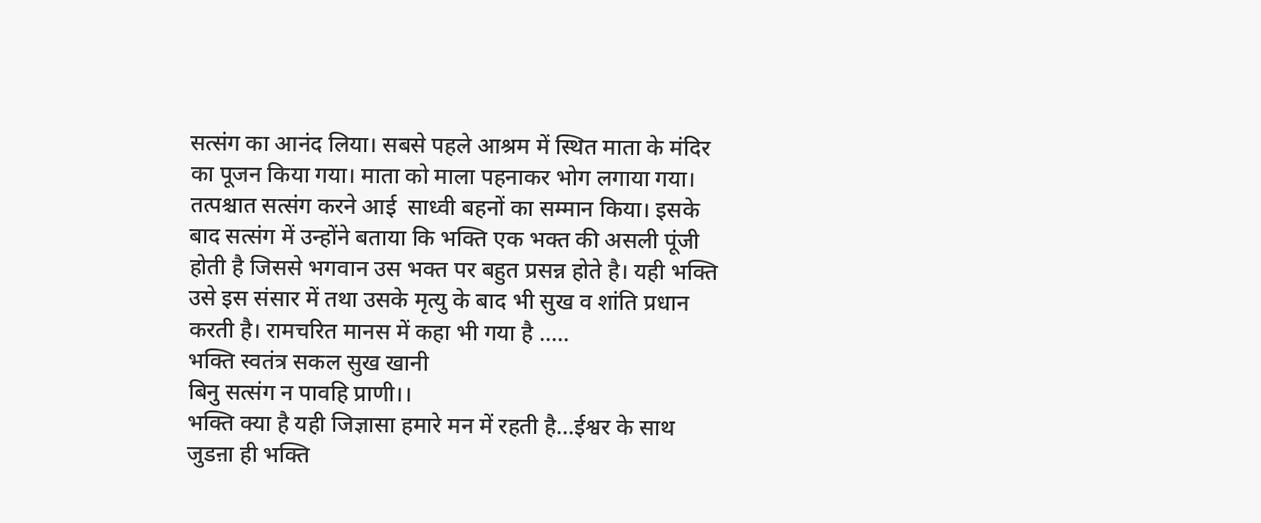सत्संग का आनंद लिया। सबसे पहले आश्रम में स्थित माता के मंदिर का पूजन किया गया। माता को माला पहनाकर भोग लगाया गया। तत्पश्चात सत्संग करने आई  साध्वी बहनों का सम्मान किया। इसके बाद सत्संग में उन्होंने बताया कि भक्ति एक भक्त की असली पूंजी होती है जिससे भगवान उस भक्त पर बहुत प्रसन्न होते है। यही भक्ति उसे इस संसार में तथा उसके मृत्यु के बाद भी सुख व शांति प्रधान करती है। रामचरित मानस में कहा भी गया है .....
भक्ति स्वतंत्र सकल सुख खानी
बिनु सत्संग न पावहि प्राणी।।
भक्ति क्या है यही जिज्ञासा हमारे मन में रहती है...ईश्वर के साथ जुडऩा ही भक्ति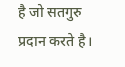है जो सतगुरु प्रदान करते है।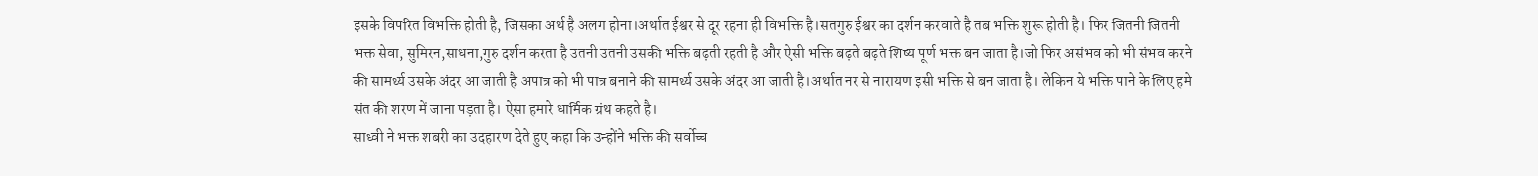इसके विपरित विभक्ति होती है, जिसका अर्थ है अलग होना।अर्थात ईश्वर से दूर रहना ही विभक्ति है।सतगुरु ईश्वर का दर्शन करवाते है तब भक्ति शुरू होती है। फिर जितनी जितनी भक्त सेवा, सुमिरन,साधना,गुरु दर्शन करता है उतनी उतनी उसकी भक्ति बढ़ती रहती है और ऐसी भक्ति बढ़ते बढ़ते शिष्य पूर्ण भक्त बन जाता है।जो फिर असंभव को भी संभव करने की सामर्थ्य उसके अंदर आ जाती है अपात्र को भी पात्र बनाने की सामर्थ्य उसके अंदर आ जाती है।अर्थात नर से नारायण इसी भक्ति से बन जाता है। लेकिन ये भक्ति पाने के लिए हमे संत की शरण में जाना पड़ता है। ऐसा हमारे धार्मिक ग्रंथ कहते है।
साध्वी ने भक्त शबरी का उदहारण देते हुए कहा कि उन्होंने भक्ति की सर्वोच्च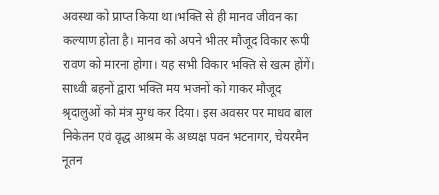अवस्था को प्राप्त किया था।भक्ति से ही मानव जीवन का कल्याण होता है। मानव को अपने भीतर मौजूद विकार रूपी रावण को मारना होगा। यह सभी विकार भक्ति से खत्म होंगें। साध्वी बहनों द्वारा भक्ति मय भजनों को गाकर मौजूद श्रृदालुओं को मंत्र मुग्ध कर दिया। इस अवसर पर माधव बाल निकेतन एवं वृद्ध आश्रम के अध्यक्ष पवन भटनागर, चेयरमैन नूतन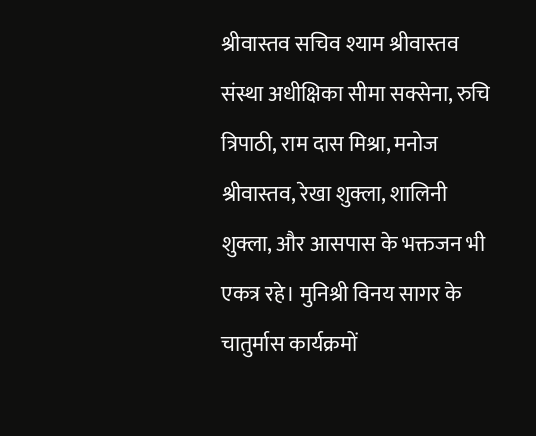श्रीवास्तव सचिव श्याम श्रीवास्तव संस्था अधीक्षिका सीमा सक्सेना, रुचि त्रिपाठी, राम दास मिश्रा, मनोज श्रीवास्तव, रेखा शुक्ला, शालिनी शुक्ला, और आसपास के भक्तजन भी एकत्र रहे। मुनिश्री विनय सागर के चातुर्मास कार्यक्रमों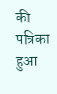की पत्रिका हुआ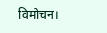विमोचन।